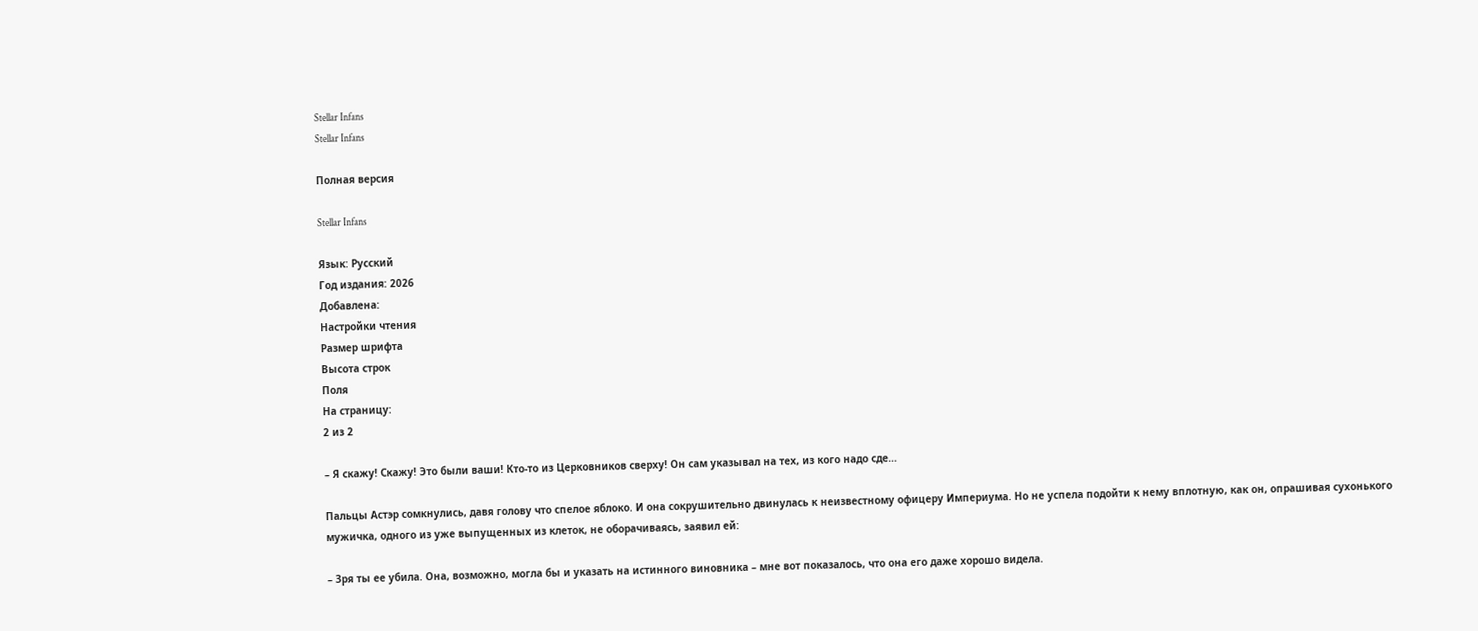Stellar Infans
Stellar Infans

Полная версия

Stellar Infans

Язык: Русский
Год издания: 2026
Добавлена:
Настройки чтения
Размер шрифта
Высота строк
Поля
На страницу:
2 из 2

– Я скажу! Скажу! Это были ваши! Кто-то из Церковников сверху! Он сам указывал на тех, из кого надо сде…

Пальцы Астэр сомкнулись, давя голову что спелое яблоко. И она сокрушительно двинулась к неизвестному офицеру Империума. Но не успела подойти к нему вплотную, как он, опрашивая сухонького мужичка, одного из уже выпущенных из клеток, не оборачиваясь, заявил ей:

– Зря ты ее убила. Она, возможно, могла бы и указать на истинного виновника – мне вот показалось, что она его даже хорошо видела.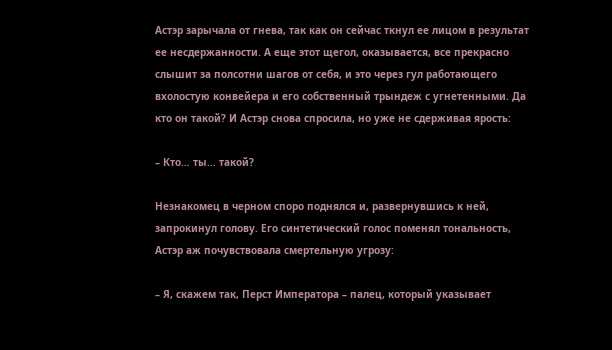Астэр зарычала от гнева, так как он сейчас ткнул ее лицом в результат ее несдержанности. А еще этот щегол, оказывается, все прекрасно слышит за полсотни шагов от себя, и это через гул работающего вхолостую конвейера и его собственный трындеж с угнетенными. Да кто он такой? И Астэр снова спросила, но уже не сдерживая ярость:

– Кто… ты… такой?

Незнакомец в черном споро поднялся и, развернувшись к ней, запрокинул голову. Его синтетический голос поменял тональность, Астэр аж почувствовала смертельную угрозу:

– Я, скажем так, Перст Императора – палец, который указывает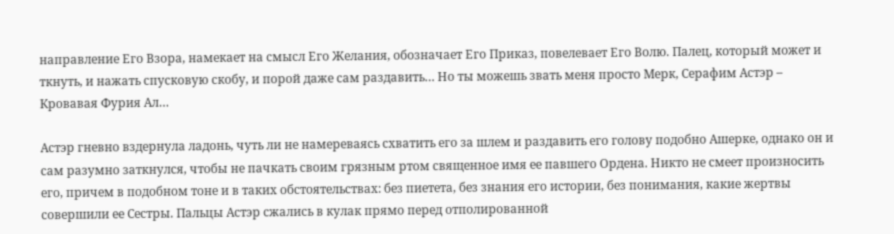направление Его Взора, намекает на смысл Его Желания, обозначает Его Приказ, повелевает Его Волю. Палец, который может и ткнуть, и нажать спусковую скобу, и порой даже сам раздавить… Но ты можешь звать меня просто Мерк, Серафим Астэр – Кровавая Фурия Ал…

Астэр гневно вздернула ладонь, чуть ли не намереваясь схватить его за шлем и раздавить его голову подобно Ашерке, однако он и сам разумно заткнулся, чтобы не пачкать своим грязным ртом священное имя ее павшего Ордена. Никто не смеет произносить его, причем в подобном тоне и в таких обстоятельствах: без пиетета, без знания его истории, без понимания, какие жертвы совершили ее Сестры. Пальцы Астэр сжались в кулак прямо перед отполированной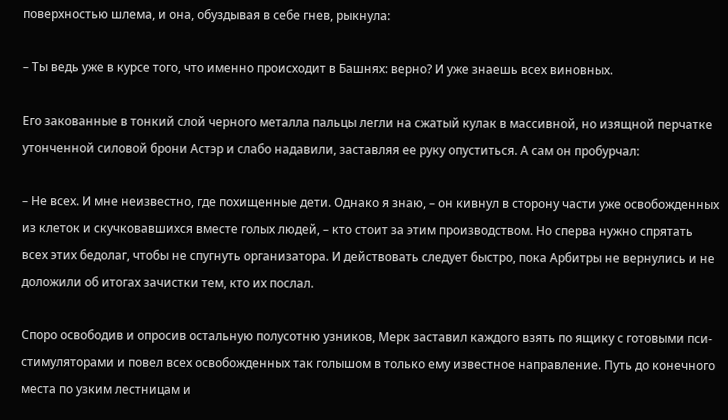поверхностью шлема, и она, обуздывая в себе гнев, рыкнула:

– Ты ведь уже в курсе того, что именно происходит в Башнях: верно? И уже знаешь всех виновных.

Его закованные в тонкий слой черного металла пальцы легли на сжатый кулак в массивной, но изящной перчатке утонченной силовой брони Астэр и слабо надавили, заставляя ее руку опуститься. А сам он пробурчал:

– Не всех. И мне неизвестно, где похищенные дети. Однако я знаю, – он кивнул в сторону части уже освобожденных из клеток и скучковавшихся вместе голых людей, – кто стоит за этим производством. Но сперва нужно спрятать всех этих бедолаг, чтобы не спугнуть организатора. И действовать следует быстро, пока Арбитры не вернулись и не доложили об итогах зачистки тем, кто их послал.

Споро освободив и опросив остальную полусотню узников, Мерк заставил каждого взять по ящику с готовыми пси-стимуляторами и повел всех освобожденных так голышом в только ему известное направление. Путь до конечного места по узким лестницам и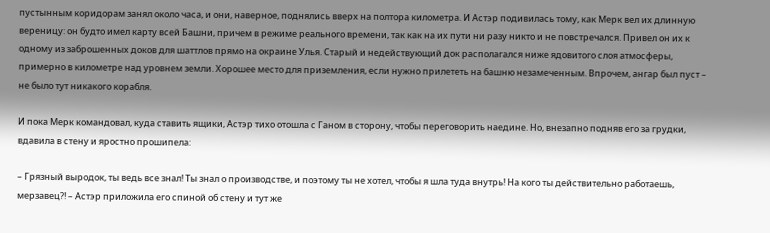пустынным коридорам занял около часа, и они, наверное, поднялись вверх на полтора километра. И Астэр подивилась тому, как Мерк вел их длинную вереницу: он будто имел карту всей Башни, причем в режиме реального времени, так как на их пути ни разу никто и не повстречался. Привел он их к одному из заброшенных доков для шаттлов прямо на окраине Улья. Старый и недействующий док располагался ниже ядовитого слоя атмосферы, примерно в километре над уровнем земли. Хорошее место для приземления, если нужно прилететь на башню незамеченным. Впрочем, ангар был пуст – не было тут никакого корабля.

И пока Мерк командовал, куда ставить ящики, Астэр тихо отошла с Ганом в сторону, чтобы переговорить наедине. Но, внезапно подняв его за грудки, вдавила в стену и яростно прошипела:

– Грязный выродок, ты ведь все знал! Ты знал о производстве, и поэтому ты не хотел, чтобы я шла туда внутрь! На кого ты действительно работаешь, мерзавец?! – Астэр приложила его спиной об стену и тут же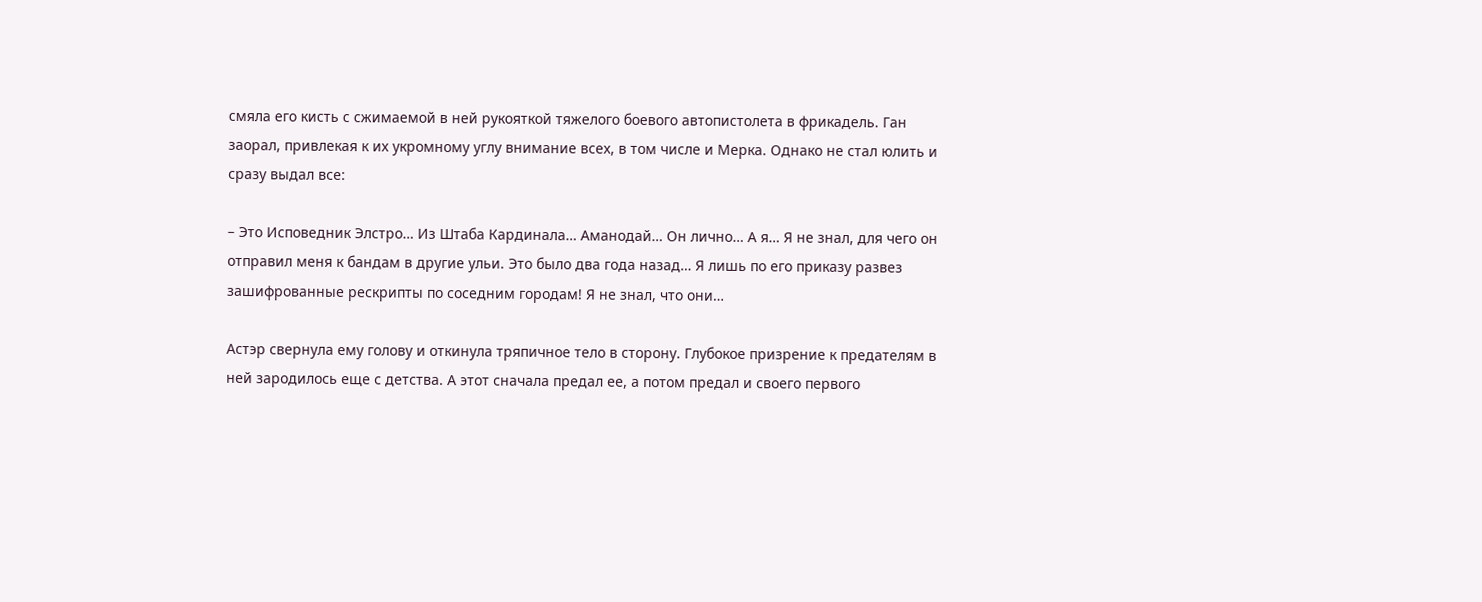смяла его кисть с сжимаемой в ней рукояткой тяжелого боевого автопистолета в фрикадель. Ган заорал, привлекая к их укромному углу внимание всех, в том числе и Мерка. Однако не стал юлить и сразу выдал все:

– Это Исповедник Элстро… Из Штаба Кардинала… Аманодай… Он лично… А я… Я не знал, для чего он отправил меня к бандам в другие ульи. Это было два года назад… Я лишь по его приказу развез зашифрованные рескрипты по соседним городам! Я не знал, что они…

Астэр свернула ему голову и откинула тряпичное тело в сторону. Глубокое призрение к предателям в ней зародилось еще с детства. А этот сначала предал ее, а потом предал и своего первого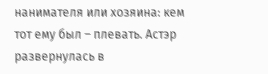нанимателя или хозяина: кем тот ему был – плевать. Астэр развернулась в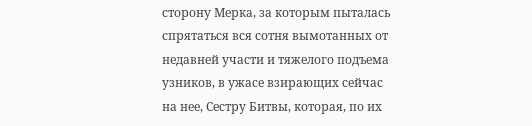сторону Мерка, за которым пыталась спрятаться вся сотня вымотанных от недавней участи и тяжелого подъема узников, в ужасе взирающих сейчас на нее, Сестру Битвы, которая, по их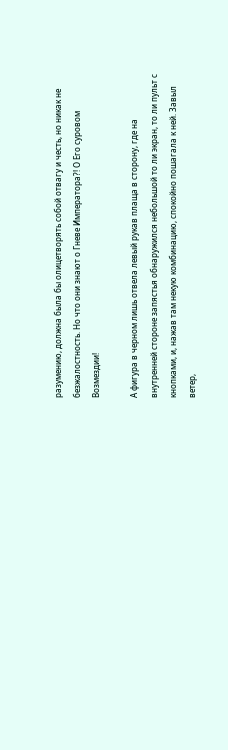разумению, должна была бы олицетворять собой отвагу и честь, но никак не безжалостность. Но что они знают о Гневе Императора?! О Его суровом Возмездии!

А фигура в черном лишь отвела левый рукав плаща в сторону, где на внутренней стороне запястья обнаружился небольшой то ли экран, то ли пульт с кнопками, и, нажав там некую комбинацию, спокойно пошагала к ней. Завыл ветер,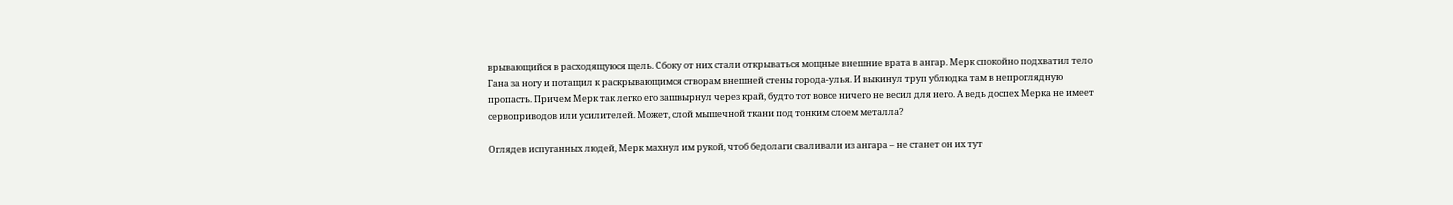врывающийся в расходящуюся щель. Сбоку от них стали открываться мощные внешние врата в ангар. Мерк спокойно подхватил тело Гана за ногу и потащил к раскрывающимся створам внешней стены города-улья. И выкинул труп ублюдка там в непроглядную пропасть. Причем Мерк так легко его зашвырнул через край, будто тот вовсе ничего не весил для него. А ведь доспех Мерка не имеет сервоприводов или усилителей. Может, слой мышечной ткани под тонким слоем металла?

Оглядев испуганных людей, Мерк махнул им рукой, чтоб бедолаги сваливали из ангара – не станет он их тут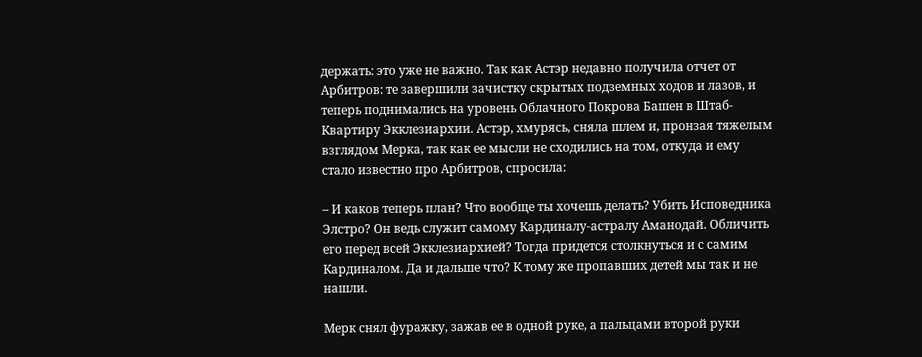держать: это уже не важно. Так как Астэр недавно получила отчет от Арбитров: те завершили зачистку скрытых подземных ходов и лазов, и теперь поднимались на уровень Облачного Покрова Башен в Штаб-Квартиру Экклезиархии. Астэр, хмурясь, сняла шлем и, пронзая тяжелым взглядом Мерка, так как ее мысли не сходились на том, откуда и ему стало известно про Арбитров, спросила:

– И каков теперь план? Что вообще ты хочешь делать? Убить Исповедника Элстро? Он ведь служит самому Кардиналу-астралу Аманодай. Обличить его перед всей Экклезиархией? Тогда придется столкнуться и с самим Кардиналом. Да и дальше что? К тому же пропавших детей мы так и не нашли.

Мерк снял фуражку, зажав ее в одной руке, а пальцами второй руки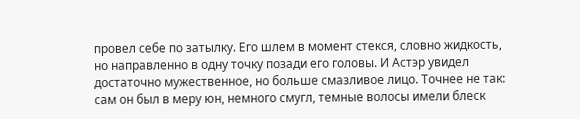провел себе по затылку. Его шлем в момент стекся, словно жидкость, но направленно в одну точку позади его головы. И Астэр увидел достаточно мужественное, но больше смазливое лицо. Точнее не так: сам он был в меру юн, немного смугл, темные волосы имели блеск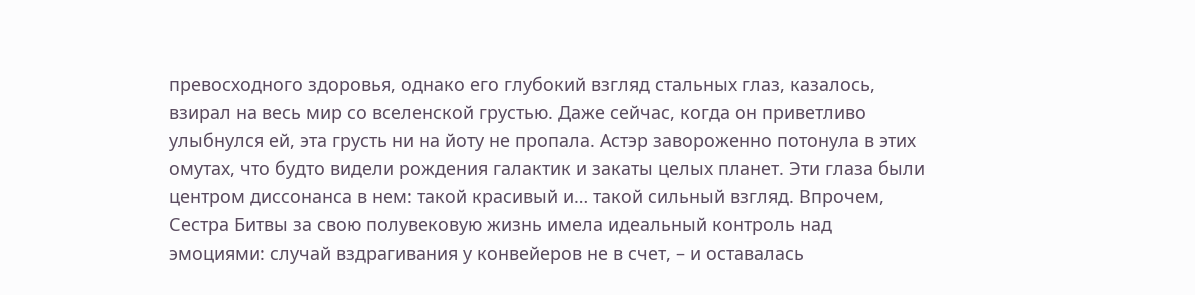превосходного здоровья, однако его глубокий взгляд стальных глаз, казалось, взирал на весь мир со вселенской грустью. Даже сейчас, когда он приветливо улыбнулся ей, эта грусть ни на йоту не пропала. Астэр завороженно потонула в этих омутах, что будто видели рождения галактик и закаты целых планет. Эти глаза были центром диссонанса в нем: такой красивый и… такой сильный взгляд. Впрочем, Сестра Битвы за свою полувековую жизнь имела идеальный контроль над эмоциями: случай вздрагивания у конвейеров не в счет, – и оставалась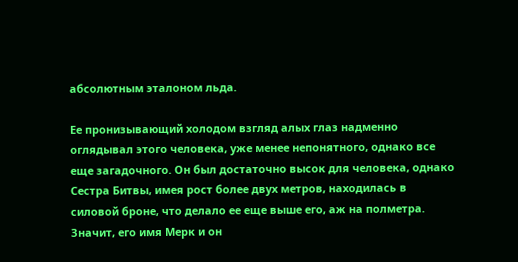абсолютным эталоном льда.

Ее пронизывающий холодом взгляд алых глаз надменно оглядывал этого человека, уже менее непонятного, однако все еще загадочного. Он был достаточно высок для человека, однако Сестра Битвы, имея рост более двух метров, находилась в силовой броне, что делало ее еще выше его, аж на полметра. Значит, его имя Мерк и он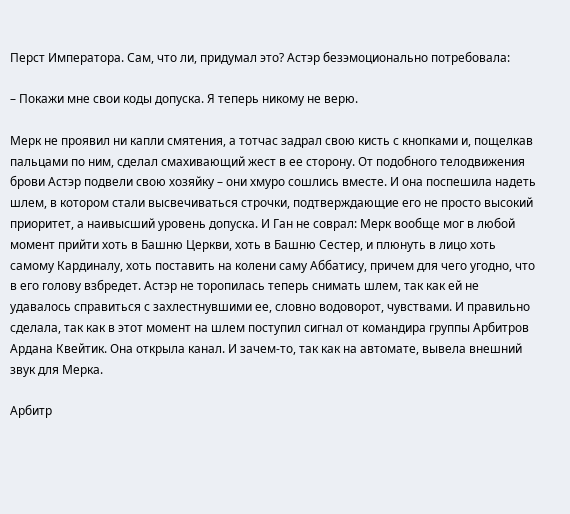Перст Императора. Сам, что ли, придумал это? Астэр безэмоционально потребовала:

– Покажи мне свои коды допуска. Я теперь никому не верю.

Мерк не проявил ни капли смятения, а тотчас задрал свою кисть с кнопками и, пощелкав пальцами по ним, сделал смахивающий жест в ее сторону. От подобного телодвижения брови Астэр подвели свою хозяйку – они хмуро сошлись вместе. И она поспешила надеть шлем, в котором стали высвечиваться строчки, подтверждающие его не просто высокий приоритет, а наивысший уровень допуска. И Ган не соврал: Мерк вообще мог в любой момент прийти хоть в Башню Церкви, хоть в Башню Сестер, и плюнуть в лицо хоть самому Кардиналу, хоть поставить на колени саму Аббатису, причем для чего угодно, что в его голову взбредет. Астэр не торопилась теперь снимать шлем, так как ей не удавалось справиться с захлестнувшими ее, словно водоворот, чувствами. И правильно сделала, так как в этот момент на шлем поступил сигнал от командира группы Арбитров Ардана Квейтик. Она открыла канал. И зачем-то, так как на автомате, вывела внешний звук для Мерка.

Арбитр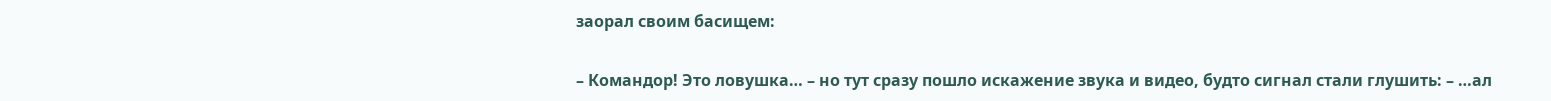заорал своим басищем:

– Командор! Это ловушка… – но тут сразу пошло искажение звука и видео, будто сигнал стали глушить: – …ал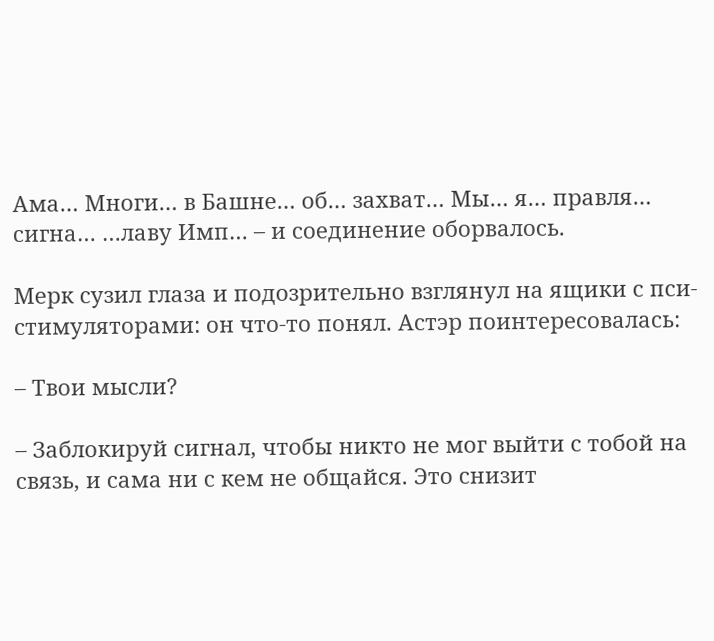Ама… Многи… в Башне… об… захват… Мы… я… правля… сигна… …лаву Имп… – и соединение оборвалось.

Мерк сузил глаза и подозрительно взглянул на ящики с пси-стимуляторами: он что-то понял. Астэр поинтересовалась:

– Твои мысли?

– Заблокируй сигнал, чтобы никто не мог выйти с тобой на связь, и сама ни с кем не общайся. Это снизит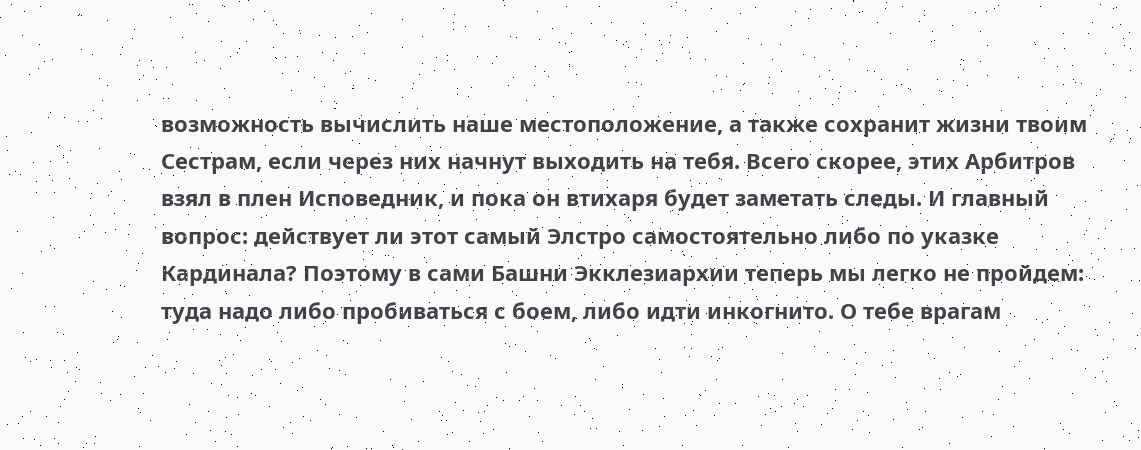возможность вычислить наше местоположение, а также сохранит жизни твоим Сестрам, если через них начнут выходить на тебя. Всего скорее, этих Арбитров взял в плен Исповедник, и пока он втихаря будет заметать следы. И главный вопрос: действует ли этот самый Элстро самостоятельно либо по указке Кардинала? Поэтому в сами Башни Экклезиархии теперь мы легко не пройдем: туда надо либо пробиваться с боем, либо идти инкогнито. О тебе врагам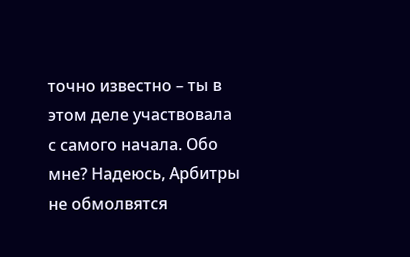точно известно – ты в этом деле участвовала с самого начала. Обо мне? Надеюсь, Арбитры не обмолвятся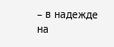– в надежде на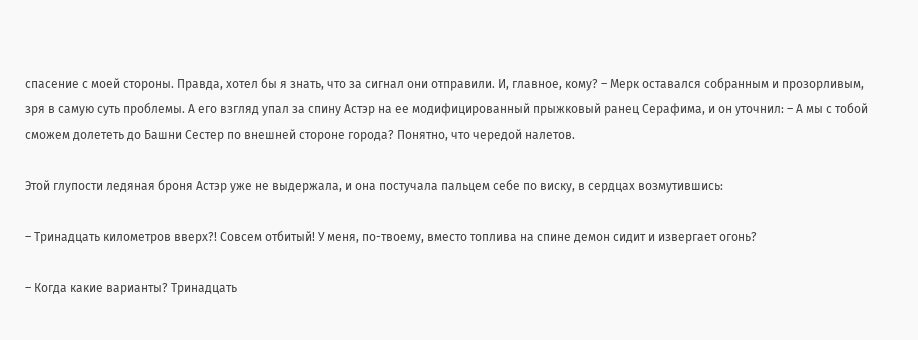спасение с моей стороны. Правда, хотел бы я знать, что за сигнал они отправили. И, главное, кому? – Мерк оставался собранным и прозорливым, зря в самую суть проблемы. А его взгляд упал за спину Астэр на ее модифицированный прыжковый ранец Серафима, и он уточнил: – А мы с тобой сможем долететь до Башни Сестер по внешней стороне города? Понятно, что чередой налетов.

Этой глупости ледяная броня Астэр уже не выдержала, и она постучала пальцем себе по виску, в сердцах возмутившись:

– Тринадцать километров вверх?! Совсем отбитый! У меня, по-твоему, вместо топлива на спине демон сидит и извергает огонь?

– Когда какие варианты? Тринадцать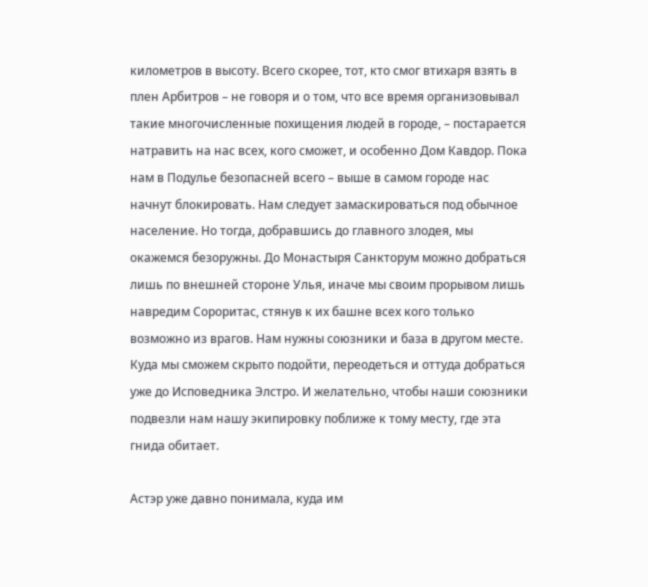километров в высоту. Всего скорее, тот, кто смог втихаря взять в плен Арбитров – не говоря и о том, что все время организовывал такие многочисленные похищения людей в городе, – постарается натравить на нас всех, кого сможет, и особенно Дом Кавдор. Пока нам в Подулье безопасней всего – выше в самом городе нас начнут блокировать. Нам следует замаскироваться под обычное население. Но тогда, добравшись до главного злодея, мы окажемся безоружны. До Монастыря Санкторум можно добраться лишь по внешней стороне Улья, иначе мы своим прорывом лишь навредим Сороритас, стянув к их башне всех кого только возможно из врагов. Нам нужны союзники и база в другом месте. Куда мы сможем скрыто подойти, переодеться и оттуда добраться уже до Исповедника Элстро. И желательно, чтобы наши союзники подвезли нам нашу экипировку поближе к тому месту, где эта гнида обитает.

Астэр уже давно понимала, куда им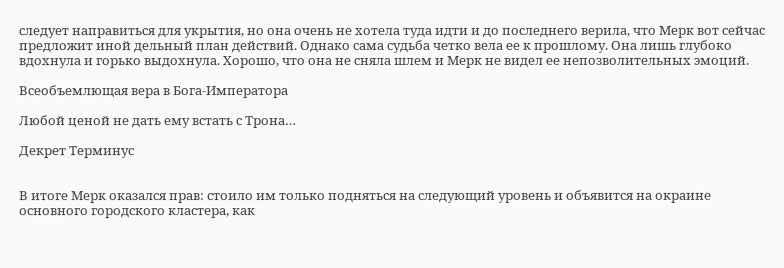следует направиться для укрытия, но она очень не хотела туда идти и до последнего верила, что Мерк вот сейчас предложит иной дельный план действий. Однако сама судьба четко вела ее к прошлому. Она лишь глубоко вдохнула и горько выдохнула. Хорошо, что она не сняла шлем и Мерк не видел ее непозволительных эмоций.

Всеобъемлющая вера в Бога-Императора

Любой ценой не дать ему встать с Трона…

Декрет Терминус


В итоге Мерк оказался прав: стоило им только подняться на следующий уровень и объявится на окраине основного городского кластера, как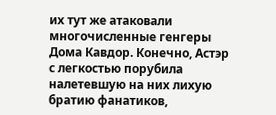их тут же атаковали многочисленные генгеры Дома Кавдор. Конечно, Астэр с легкостью порубила налетевшую на них лихую братию фанатиков,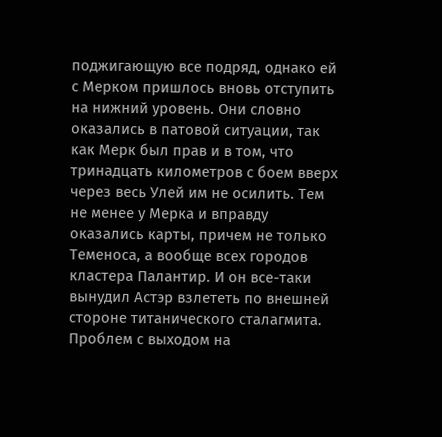поджигающую все подряд, однако ей с Мерком пришлось вновь отступить на нижний уровень. Они словно оказались в патовой ситуации, так как Мерк был прав и в том, что тринадцать километров с боем вверх через весь Улей им не осилить. Тем не менее у Мерка и вправду оказались карты, причем не только Теменоса, а вообще всех городов кластера Палантир. И он все-таки вынудил Астэр взлететь по внешней стороне титанического сталагмита. Проблем с выходом на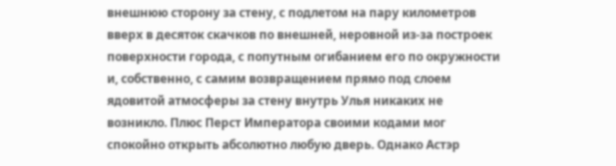внешнюю сторону за стену, с подлетом на пару километров вверх в десяток скачков по внешней, неровной из-за построек поверхности города, с попутным огибанием его по окружности и, собственно, с самим возвращением прямо под слоем ядовитой атмосферы за стену внутрь Улья никаких не возникло. Плюс Перст Императора своими кодами мог спокойно открыть абсолютно любую дверь. Однако Астэр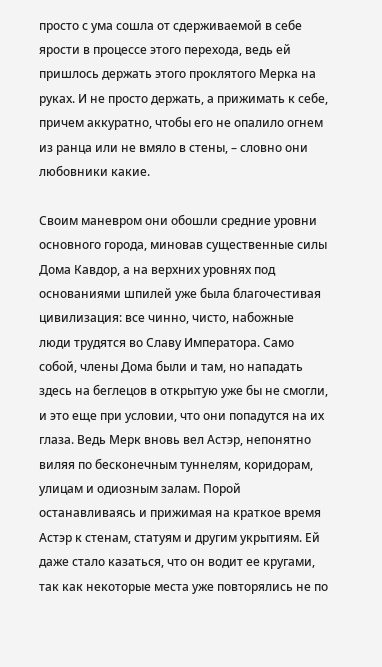просто с ума сошла от сдерживаемой в себе ярости в процессе этого перехода, ведь ей пришлось держать этого проклятого Мерка на руках. И не просто держать, а прижимать к себе, причем аккуратно, чтобы его не опалило огнем из ранца или не вмяло в стены, – словно они любовники какие.

Своим маневром они обошли средние уровни основного города, миновав существенные силы Дома Кавдор, а на верхних уровнях под основаниями шпилей уже была благочестивая цивилизация: все чинно, чисто, набожные люди трудятся во Славу Императора. Само собой, члены Дома были и там, но нападать здесь на беглецов в открытую уже бы не смогли, и это еще при условии, что они попадутся на их глаза. Ведь Мерк вновь вел Астэр, непонятно виляя по бесконечным туннелям, коридорам, улицам и одиозным залам. Порой останавливаясь и прижимая на краткое время Астэр к стенам, статуям и другим укрытиям. Ей даже стало казаться, что он водит ее кругами, так как некоторые места уже повторялись не по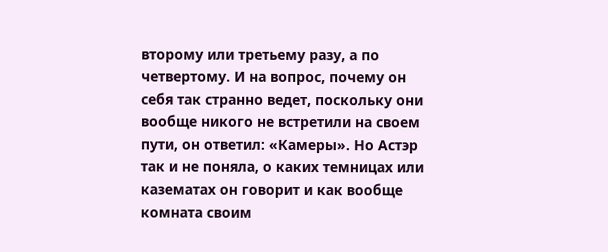второму или третьему разу, а по четвертому. И на вопрос, почему он себя так странно ведет, поскольку они вообще никого не встретили на своем пути, он ответил: «Камеры». Но Астэр так и не поняла, о каких темницах или казематах он говорит и как вообще комната своим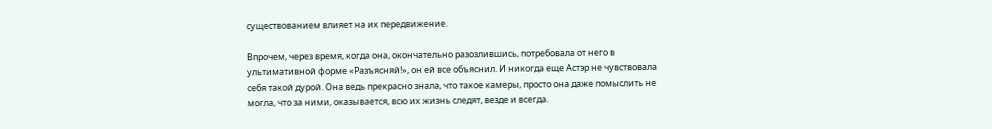существованием влияет на их передвижение.

Впрочем, через время, когда она, окончательно разозлившись, потребовала от него в ультимативной форме «Разъясняй!», он ей все объяснил. И никогда еще Астэр не чувствовала себя такой дурой. Она ведь прекрасно знала, что такое камеры, просто она даже помыслить не могла, что за ними, оказывается, всю их жизнь следят, везде и всегда.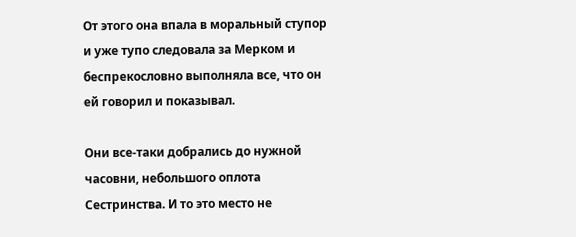От этого она впала в моральный ступор и уже тупо следовала за Мерком и беспрекословно выполняла все, что он ей говорил и показывал.

Они все-таки добрались до нужной часовни, небольшого оплота Сестринства. И то это место не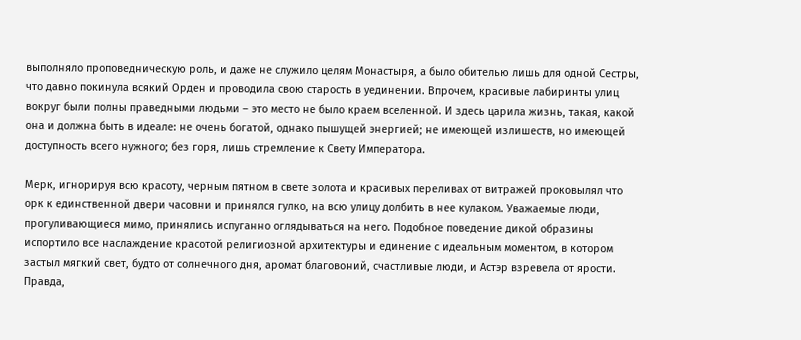выполняло проповедническую роль, и даже не служило целям Монастыря, а было обителью лишь для одной Сестры, что давно покинула всякий Орден и проводила свою старость в уединении. Впрочем, красивые лабиринты улиц вокруг были полны праведными людьми – это место не было краем вселенной. И здесь царила жизнь, такая, какой она и должна быть в идеале: не очень богатой, однако пышущей энергией; не имеющей излишеств, но имеющей доступность всего нужного; без горя, лишь стремление к Свету Императора.

Мерк, игнорируя всю красоту, черным пятном в свете золота и красивых переливах от витражей проковылял что орк к единственной двери часовни и принялся гулко, на всю улицу долбить в нее кулаком. Уважаемые люди, прогуливающиеся мимо, принялись испуганно оглядываться на него. Подобное поведение дикой образины испортило все наслаждение красотой религиозной архитектуры и единение с идеальным моментом, в котором застыл мягкий свет, будто от солнечного дня, аромат благовоний, счастливые люди, и Астэр взревела от ярости. Правда,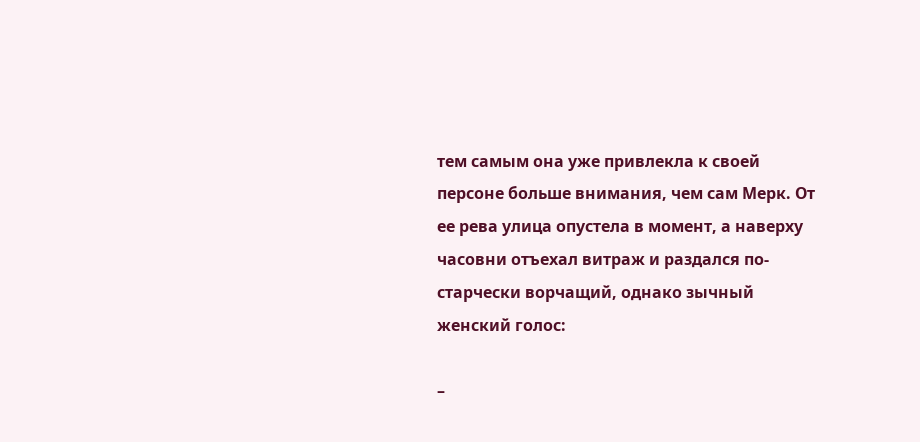тем самым она уже привлекла к своей персоне больше внимания, чем сам Мерк. От ее рева улица опустела в момент, а наверху часовни отъехал витраж и раздался по-старчески ворчащий, однако зычный женский голос:

–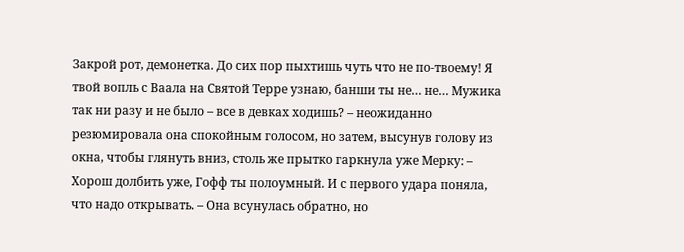Закрой рот, демонетка. До сих пор пыхтишь чуть что не по-твоему! Я твой вопль с Ваала на Святой Терре узнаю, банши ты не… не… Мужика так ни разу и не было – все в девках ходишь? – неожиданно резюмировала она спокойным голосом, но затем, высунув голову из окна, чтобы глянуть вниз, столь же прытко гаркнула уже Мерку: – Хорош долбить уже, Гофф ты полоумный. И с первого удара поняла, что надо открывать. – Она всунулась обратно, но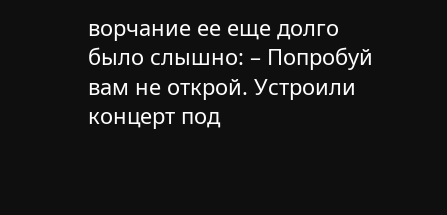ворчание ее еще долго было слышно: – Попробуй вам не открой. Устроили концерт под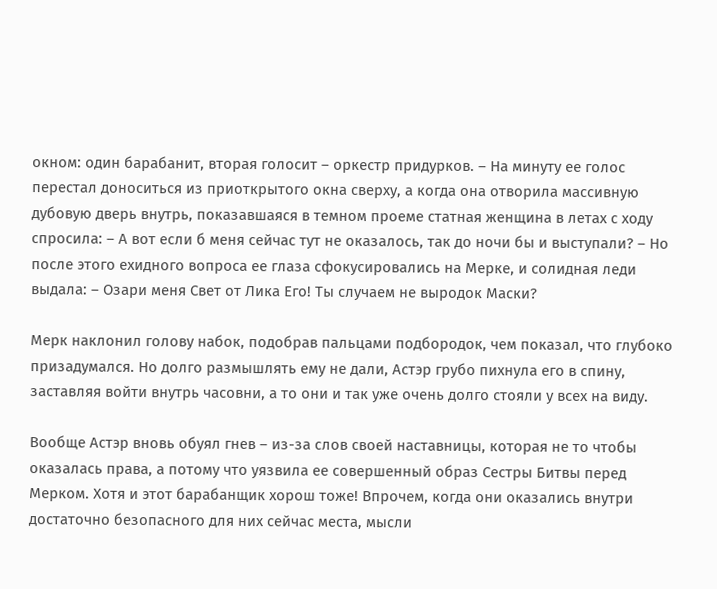окном: один барабанит, вторая голосит – оркестр придурков. – На минуту ее голос перестал доноситься из приоткрытого окна сверху, а когда она отворила массивную дубовую дверь внутрь, показавшаяся в темном проеме статная женщина в летах с ходу спросила: – А вот если б меня сейчас тут не оказалось, так до ночи бы и выступали? – Но после этого ехидного вопроса ее глаза сфокусировались на Мерке, и солидная леди выдала: – Озари меня Свет от Лика Его! Ты случаем не выродок Маски?

Мерк наклонил голову набок, подобрав пальцами подбородок, чем показал, что глубоко призадумался. Но долго размышлять ему не дали, Астэр грубо пихнула его в спину, заставляя войти внутрь часовни, а то они и так уже очень долго стояли у всех на виду.

Вообще Астэр вновь обуял гнев – из-за слов своей наставницы, которая не то чтобы оказалась права, а потому что уязвила ее совершенный образ Сестры Битвы перед Мерком. Хотя и этот барабанщик хорош тоже! Впрочем, когда они оказались внутри достаточно безопасного для них сейчас места, мысли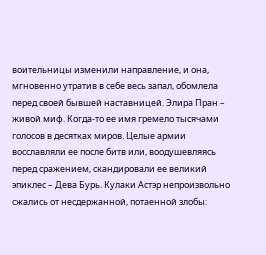воительницы изменили направление, и она, мгновенно утратив в себе весь запал, обомлела перед своей бывшей наставницей. Элира Пран – живой миф. Когда-то ее имя гремело тысячами голосов в десятках миров. Целые армии восславляли ее после битв или, воодушевляясь перед сражением, скандировали ее великий эпиклес – Дева Бурь. Кулаки Астэр непроизвольно сжались от несдержанной, потаенной злобы: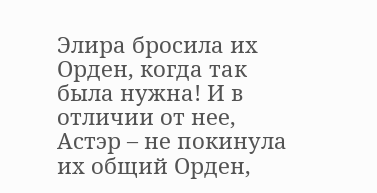Элира бросила их Орден, когда так была нужна! И в отличии от нее, Астэр – не покинула их общий Орден,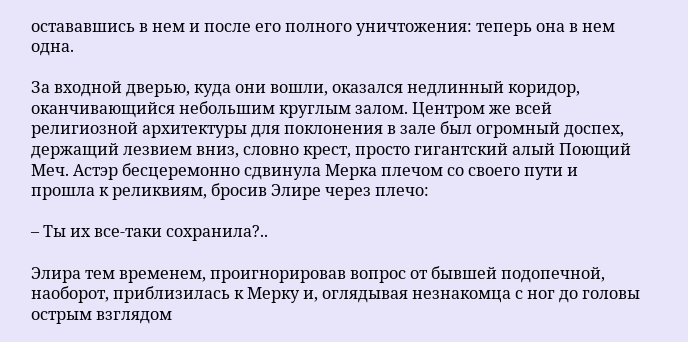остававшись в нем и после его полного уничтожения: теперь она в нем одна.

За входной дверью, куда они вошли, оказался недлинный коридор, оканчивающийся небольшим круглым залом. Центром же всей религиозной архитектуры для поклонения в зале был огромный доспех, держащий лезвием вниз, словно крест, просто гигантский алый Поющий Меч. Астэр бесцеремонно сдвинула Мерка плечом со своего пути и прошла к реликвиям, бросив Элире через плечо:

– Ты их все-таки сохранила?..

Элира тем временем, проигнорировав вопрос от бывшей подопечной, наоборот, приблизилась к Мерку и, оглядывая незнакомца с ног до головы острым взглядом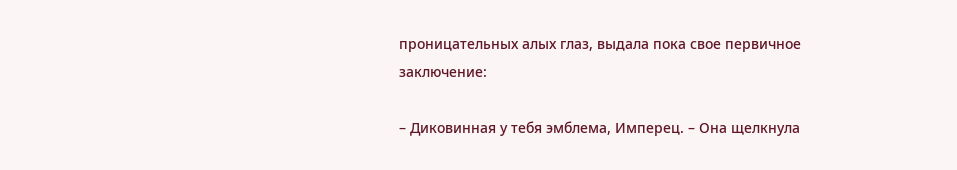проницательных алых глаз, выдала пока свое первичное заключение:

– Диковинная у тебя эмблема, Имперец. – Она щелкнула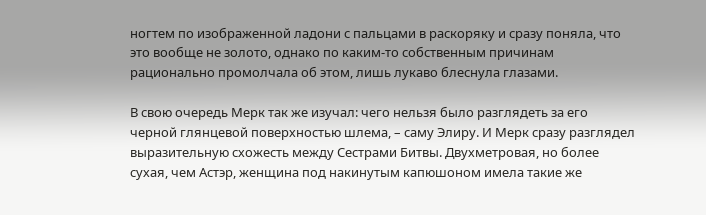ногтем по изображенной ладони с пальцами в раскоряку и сразу поняла, что это вообще не золото, однако по каким-то собственным причинам рационально промолчала об этом, лишь лукаво блеснула глазами.

В свою очередь Мерк так же изучал: чего нельзя было разглядеть за его черной глянцевой поверхностью шлема, – саму Элиру. И Мерк сразу разглядел выразительную схожесть между Сестрами Битвы. Двухметровая, но более сухая, чем Астэр, женщина под накинутым капюшоном имела такие же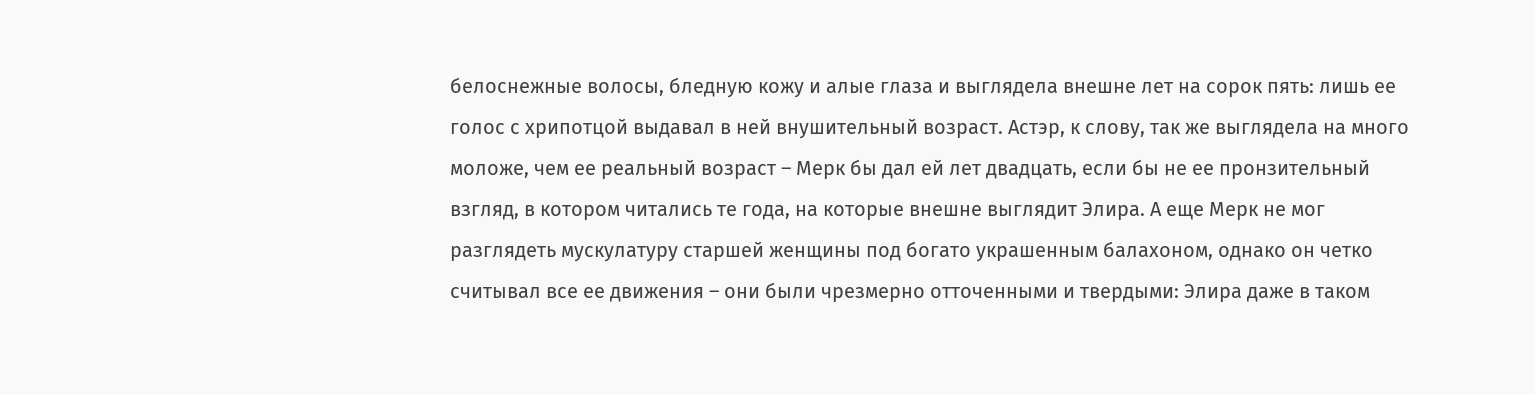белоснежные волосы, бледную кожу и алые глаза и выглядела внешне лет на сорок пять: лишь ее голос с хрипотцой выдавал в ней внушительный возраст. Астэр, к слову, так же выглядела на много моложе, чем ее реальный возраст – Мерк бы дал ей лет двадцать, если бы не ее пронзительный взгляд, в котором читались те года, на которые внешне выглядит Элира. А еще Мерк не мог разглядеть мускулатуру старшей женщины под богато украшенным балахоном, однако он четко считывал все ее движения – они были чрезмерно отточенными и твердыми: Элира даже в таком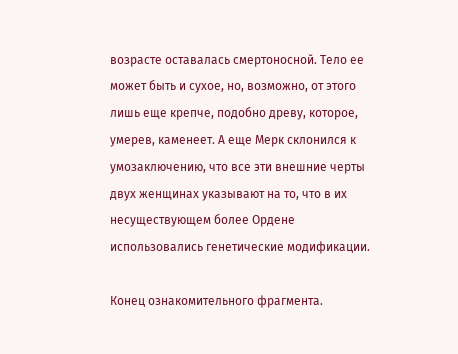возрасте оставалась смертоносной. Тело ее может быть и сухое, но, возможно, от этого лишь еще крепче, подобно древу, которое, умерев, каменеет. А еще Мерк склонился к умозаключению, что все эти внешние черты двух женщинах указывают на то, что в их несуществующем более Ордене использовались генетические модификации.

Конец ознакомительного фрагмента.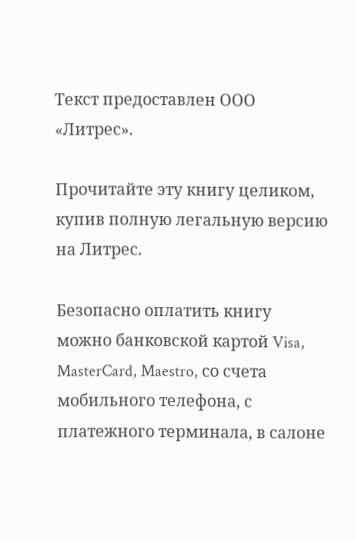Текст предоставлен ООО «Литрес».

Прочитайте эту книгу целиком, купив полную легальную версию на Литрес.

Безопасно оплатить книгу можно банковской картой Visa, MasterCard, Maestro, со счета мобильного телефона, с платежного терминала, в салоне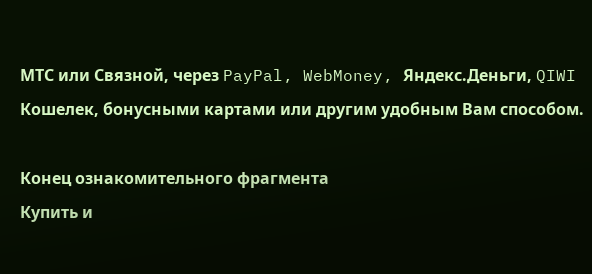МТС или Связной, через PayPal, WebMoney, Яндекс.Деньги, QIWI Кошелек, бонусными картами или другим удобным Вам способом.

Конец ознакомительного фрагмента
Купить и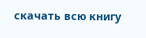скачать всю книгу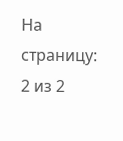На страницу:
2 из 2